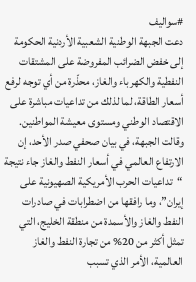#سواليف
دعت الجبهة الوطنية الشعبية الأردنية الحكومة إلى خفض الضرائب المفروضة على المشتقات النفطية والكهرباء والغاز، محذّرة من أي توجه لرفع أسعار الطاقة، لما لذلك من تداعيات مباشرة على الاقتصاد الوطني ومستوى معيشة المواطنين.
وقالت الجبهة، في بيان صحفي صدر الأحد، إن الارتفاع العالمي في أسعار النفط والغاز جاء نتيجة “تداعيات الحرب الأمريكية الصهيونية على إيران”، وما رافقها من اضطرابات في صادرات النفط والغاز والأسمدة من منطقة الخليج، التي تمثل أكثر من 20% من تجارة النفط والغاز العالمية، الأمر الذي تسبب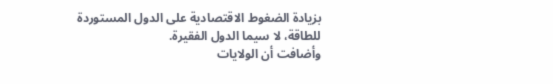بزيادة الضغوط الاقتصادية على الدول المستوردة للطاقة، لا سيما الدول الفقيرة.
وأضافت أن الولايات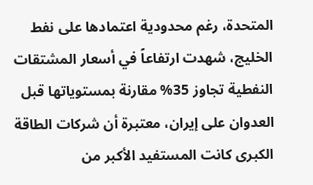المتحدة، رغم محدودية اعتمادها على نفط الخليج، شهدت ارتفاعاً في أسعار المشتقات النفطية تجاوز 35% مقارنة بمستوياتها قبل العدوان على إيران، معتبرة أن شركات الطاقة الكبرى كانت المستفيد الأكبر من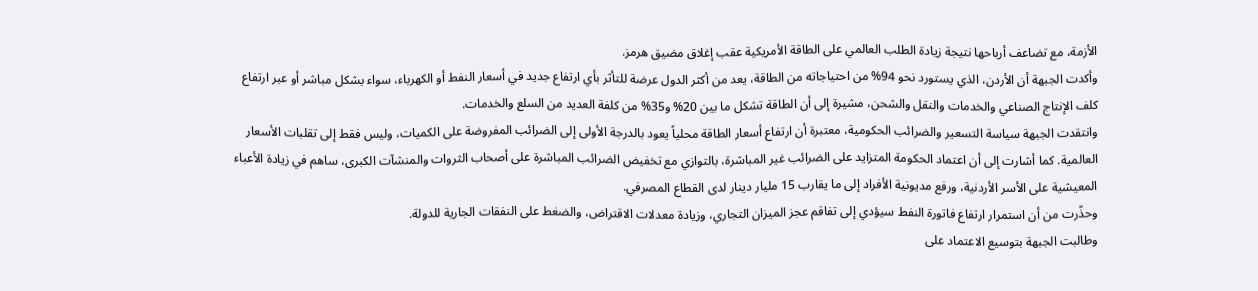الأزمة، مع تضاعف أرباحها نتيجة زيادة الطلب العالمي على الطاقة الأمريكية عقب إغلاق مضيق هرمز.
وأكدت الجبهة أن الأردن، الذي يستورد نحو 94% من احتياجاته من الطاقة، يعد من أكثر الدول عرضة للتأثر بأي ارتفاع جديد في أسعار النفط أو الكهرباء، سواء بشكل مباشر أو عبر ارتفاع كلف الإنتاج الصناعي والخدمات والنقل والشحن، مشيرة إلى أن الطاقة تشكل ما بين 20% و35% من كلفة العديد من السلع والخدمات.
وانتقدت الجبهة سياسة التسعير والضرائب الحكومية، معتبرة أن ارتفاع أسعار الطاقة محلياً يعود بالدرجة الأولى إلى الضرائب المفروضة على الكميات، وليس فقط إلى تقلبات الأسعار العالمية. كما أشارت إلى أن اعتماد الحكومة المتزايد على الضرائب غير المباشرة، بالتوازي مع تخفيض الضرائب المباشرة على أصحاب الثروات والمنشآت الكبرى، ساهم في زيادة الأعباء المعيشية على الأسر الأردنية، ورفع مديونية الأفراد إلى ما يقارب 15 مليار دينار لدى القطاع المصرفي.
وحذّرت من أن استمرار ارتفاع فاتورة النفط سيؤدي إلى تفاقم عجز الميزان التجاري، وزيادة معدلات الاقتراض، والضغط على النفقات الجارية للدولة.
وطالبت الجبهة بتوسيع الاعتماد على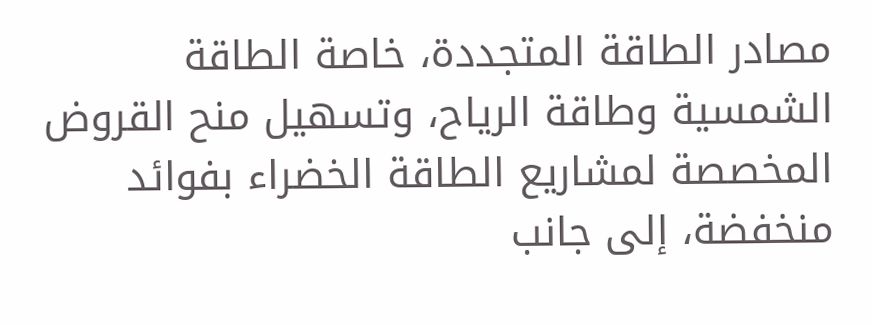مصادر الطاقة المتجددة، خاصة الطاقة الشمسية وطاقة الرياح، وتسهيل منح القروض المخصصة لمشاريع الطاقة الخضراء بفوائد منخفضة، إلى جانب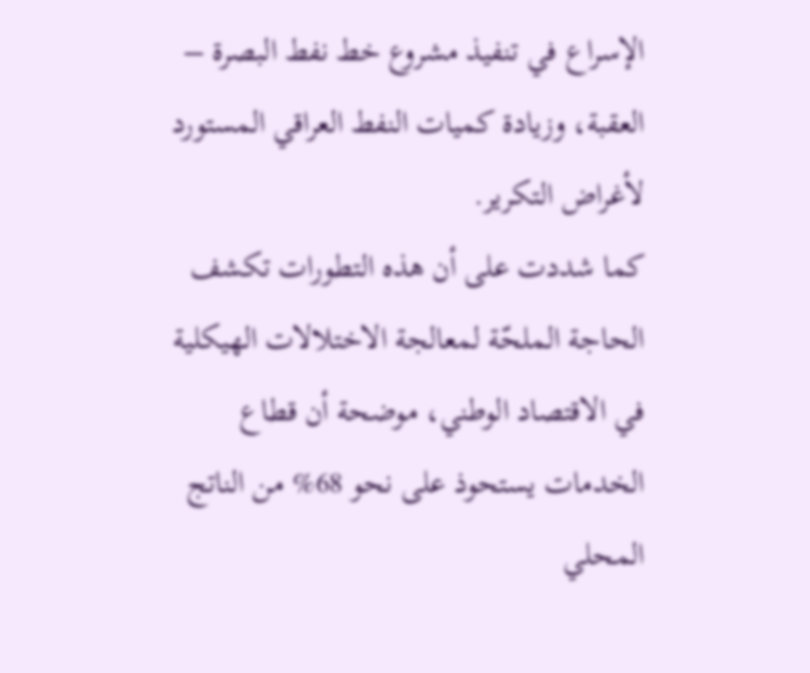الإسراع في تنفيذ مشروع خط نفط البصرة – العقبة، وزيادة كميات النفط العراقي المستورد لأغراض التكرير.
كما شددت على أن هذه التطورات تكشف الحاجة الملحّة لمعالجة الاختلالات الهيكلية في الاقتصاد الوطني، موضحة أن قطاع الخدمات يستحوذ على نحو 68% من الناتج المحلي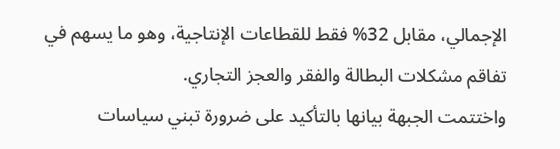الإجمالي، مقابل 32% فقط للقطاعات الإنتاجية، وهو ما يسهم في تفاقم مشكلات البطالة والفقر والعجز التجاري.
واختتمت الجبهة بيانها بالتأكيد على ضرورة تبني سياسات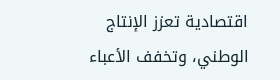اقتصادية تعزز الإنتاج الوطني، وتخفف الأعباء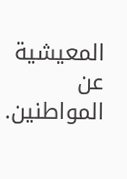المعيشية عن المواطنين.